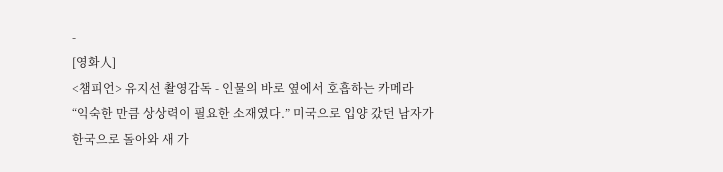-
[영화人]
<챔피언> 유지선 촬영감독 - 인물의 바로 옆에서 호흡하는 카메라
“익숙한 만큼 상상력이 필요한 소재였다.” 미국으로 입양 갔던 남자가 한국으로 돌아와 새 가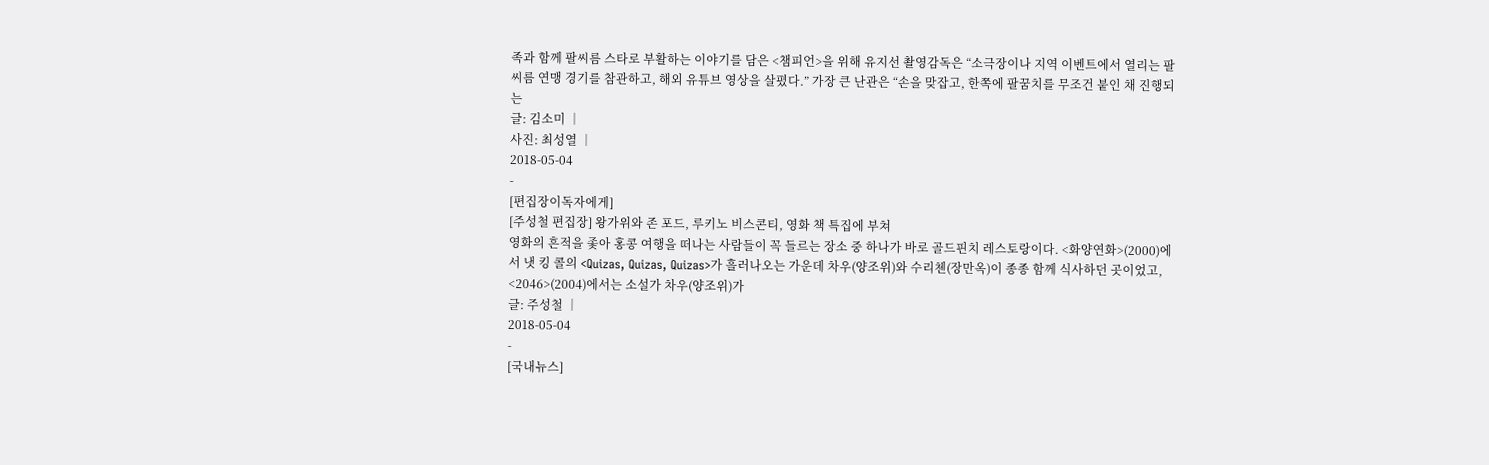족과 함께 팔씨름 스타로 부활하는 이야기를 담은 <챔피언>을 위해 유지선 촬영감독은 “소극장이나 지역 이벤트에서 열리는 팔씨름 연맹 경기를 참관하고, 해외 유튜브 영상을 살폈다.” 가장 큰 난관은 “손을 맞잡고, 한쪽에 팔꿈치를 무조건 붙인 채 진행되는
글: 김소미 │
사진: 최성열 │
2018-05-04
-
[편집장이독자에게]
[주성철 편집장] 왕가위와 존 포드, 루키노 비스콘티, 영화 책 특집에 부쳐
영화의 흔적을 좇아 홍콩 여행을 떠나는 사람들이 꼭 들르는 장소 중 하나가 바로 골드핀치 레스토랑이다. <화양연화>(2000)에서 냇 킹 콜의 <Quizas, Quizas, Quizas>가 흘러나오는 가운데 차우(양조위)와 수리첸(장만옥)이 종종 함께 식사하던 곳이었고, <2046>(2004)에서는 소설가 차우(양조위)가
글: 주성철 │
2018-05-04
-
[국내뉴스]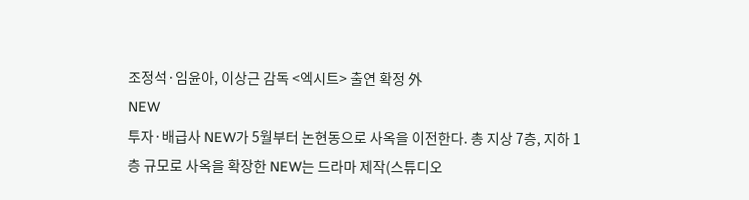조정석·임윤아, 이상근 감독 <엑시트> 출연 확정 外
NEW
투자·배급사 NEW가 5월부터 논현동으로 사옥을 이전한다. 총 지상 7층, 지하 1층 규모로 사옥을 확장한 NEW는 드라마 제작(스튜디오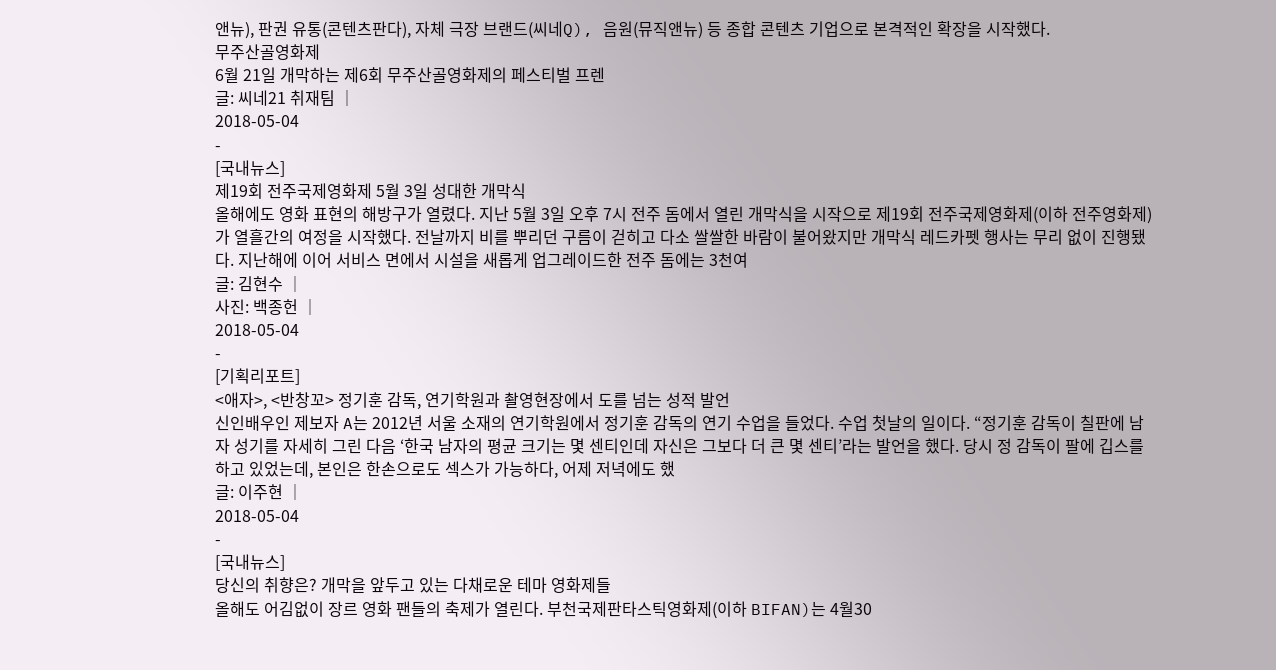앤뉴), 판권 유통(콘텐츠판다), 자체 극장 브랜드(씨네Q), 음원(뮤직앤뉴) 등 종합 콘텐츠 기업으로 본격적인 확장을 시작했다.
무주산골영화제
6월 21일 개막하는 제6회 무주산골영화제의 페스티벌 프렌
글: 씨네21 취재팀 │
2018-05-04
-
[국내뉴스]
제19회 전주국제영화제 5월 3일 성대한 개막식
올해에도 영화 표현의 해방구가 열렸다. 지난 5월 3일 오후 7시 전주 돔에서 열린 개막식을 시작으로 제19회 전주국제영화제(이하 전주영화제)가 열흘간의 여정을 시작했다. 전날까지 비를 뿌리던 구름이 걷히고 다소 쌀쌀한 바람이 불어왔지만 개막식 레드카펫 행사는 무리 없이 진행됐다. 지난해에 이어 서비스 면에서 시설을 새롭게 업그레이드한 전주 돔에는 3천여
글: 김현수 │
사진: 백종헌 │
2018-05-04
-
[기획리포트]
<애자>, <반창꼬> 정기훈 감독, 연기학원과 촬영현장에서 도를 넘는 성적 발언
신인배우인 제보자 A는 2012년 서울 소재의 연기학원에서 정기훈 감독의 연기 수업을 들었다. 수업 첫날의 일이다. “정기훈 감독이 칠판에 남자 성기를 자세히 그린 다음 ‘한국 남자의 평균 크기는 몇 센티인데 자신은 그보다 더 큰 몇 센티’라는 발언을 했다. 당시 정 감독이 팔에 깁스를 하고 있었는데, 본인은 한손으로도 섹스가 가능하다, 어제 저녁에도 했
글: 이주현 │
2018-05-04
-
[국내뉴스]
당신의 취향은? 개막을 앞두고 있는 다채로운 테마 영화제들
올해도 어김없이 장르 영화 팬들의 축제가 열린다. 부천국제판타스틱영화제(이하 BIFAN)는 4월30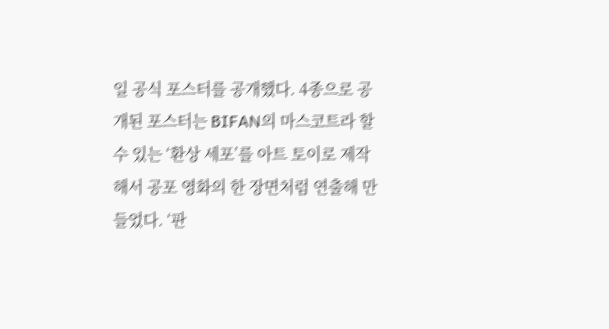일 공식 포스터를 공개했다. 4종으로 공개된 포스터는 BIFAN의 마스코트라 할 수 있는 ‘환상 세포’를 아트 토이로 제작해서 공포 영화의 한 장면처럼 연출해 만들었다. ‘판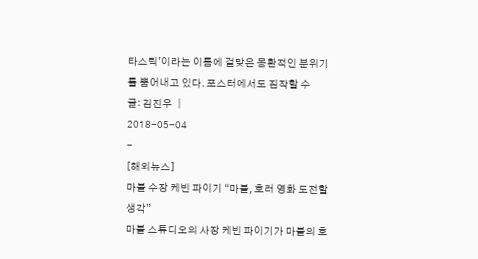타스틱’이라는 이름에 걸맞은 몽환적인 분위기를 뿜어내고 있다. 포스터에서도 짐작할 수
글: 김진우 │
2018-05-04
-
[해외뉴스]
마블 수장 케빈 파이기 “마블, 호러 영화 도전할 생각”
마블 스튜디오의 사장 케빈 파이기가 마블의 호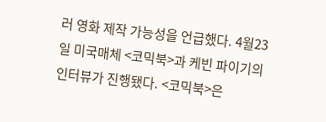러 영화 제작 가능성을 언급했다. 4월23일 미국매체 <코믹북>과 케빈 파이기의 인터뷰가 진행됐다. <코믹북>은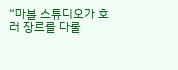“마블 스튜디오가 호러 장르를 다룰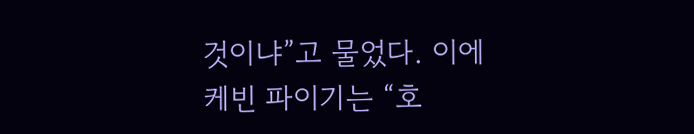것이냐”고 물었다. 이에 케빈 파이기는 “호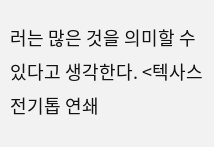러는 많은 것을 의미할 수 있다고 생각한다. <텍사스 전기톱 연쇄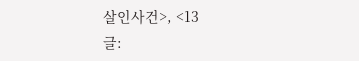살인사건>, <13
글: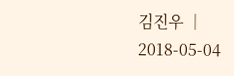김진우 │
2018-05-04